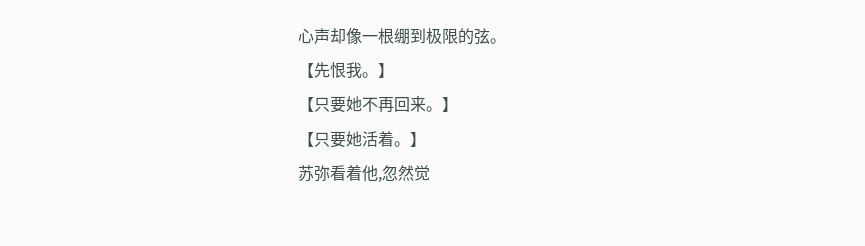心声却像一根绷到极限的弦。
【先恨我。】
【只要她不再回来。】
【只要她活着。】
苏弥看着他,忽然觉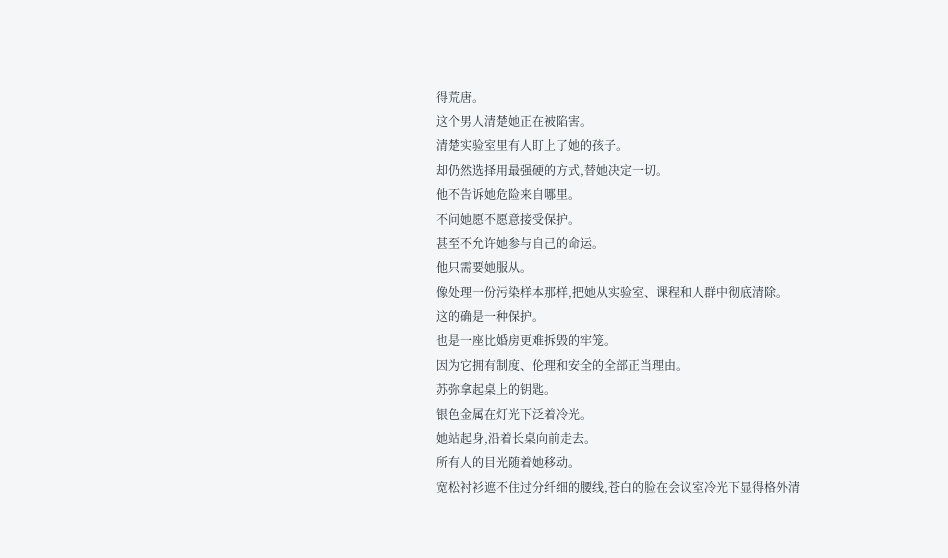得荒唐。
这个男人清楚她正在被陷害。
清楚实验室里有人盯上了她的孩子。
却仍然选择用最强硬的方式,替她决定一切。
他不告诉她危险来自哪里。
不问她愿不愿意接受保护。
甚至不允许她参与自己的命运。
他只需要她服从。
像处理一份污染样本那样,把她从实验室、课程和人群中彻底清除。
这的确是一种保护。
也是一座比婚房更难拆毁的牢笼。
因为它拥有制度、伦理和安全的全部正当理由。
苏弥拿起桌上的钥匙。
银色金属在灯光下泛着冷光。
她站起身,沿着长桌向前走去。
所有人的目光随着她移动。
宽松衬衫遮不住过分纤细的腰线,苍白的脸在会议室冷光下显得格外清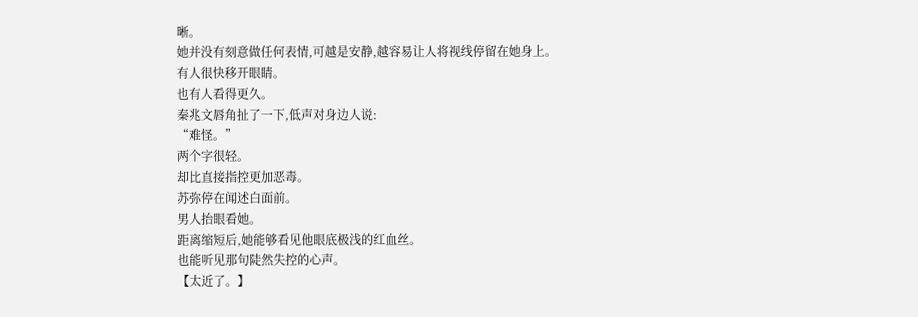晰。
她并没有刻意做任何表情,可越是安静,越容易让人将视线停留在她身上。
有人很快移开眼睛。
也有人看得更久。
秦兆文唇角扯了一下,低声对身边人说:
“难怪。”
两个字很轻。
却比直接指控更加恶毒。
苏弥停在闻述白面前。
男人抬眼看她。
距离缩短后,她能够看见他眼底极浅的红血丝。
也能听见那句陡然失控的心声。
【太近了。】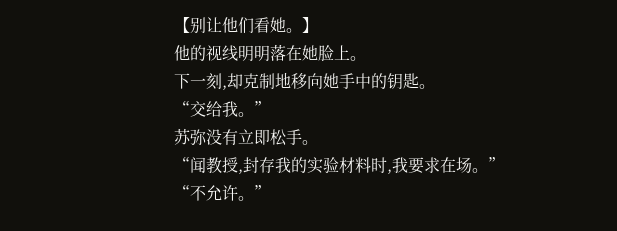【别让他们看她。】
他的视线明明落在她脸上。
下一刻,却克制地移向她手中的钥匙。
“交给我。”
苏弥没有立即松手。
“闻教授,封存我的实验材料时,我要求在场。”
“不允许。”